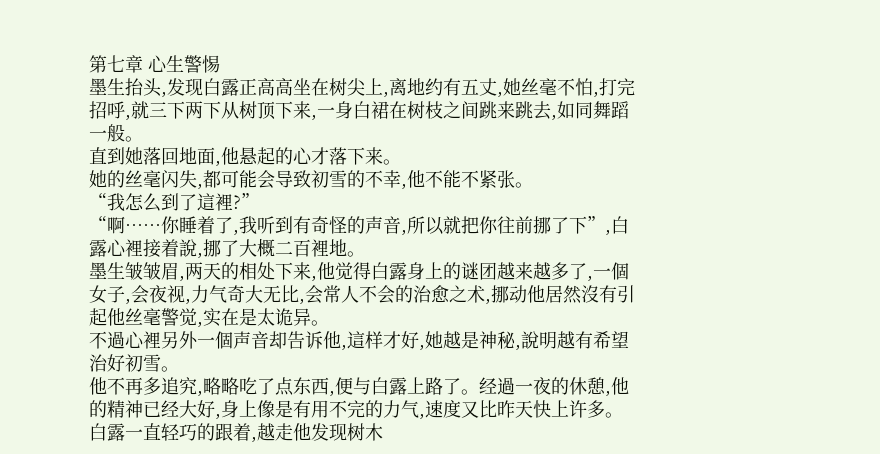第七章 心生警惕
墨生抬头,发现白露正高高坐在树尖上,离地约有五丈,她丝毫不怕,打完招呼,就三下两下从树顶下来,一身白裙在树枝之间跳来跳去,如同舞蹈一般。
直到她落回地面,他悬起的心才落下来。
她的丝毫闪失,都可能会导致初雪的不幸,他不能不紧张。
“我怎么到了這裡?”
“啊……你睡着了,我听到有奇怪的声音,所以就把你往前挪了下”,白露心裡接着說,挪了大概二百裡地。
墨生皱皱眉,两天的相处下来,他觉得白露身上的谜团越来越多了,一個女子,会夜视,力气奇大无比,会常人不会的治愈之术,挪动他居然沒有引起他丝毫警觉,实在是太诡异。
不過心裡另外一個声音却告诉他,這样才好,她越是神秘,說明越有希望治好初雪。
他不再多追究,略略吃了点东西,便与白露上路了。经過一夜的休憩,他的精神已经大好,身上像是有用不完的力气,速度又比昨天快上许多。
白露一直轻巧的跟着,越走他发现树木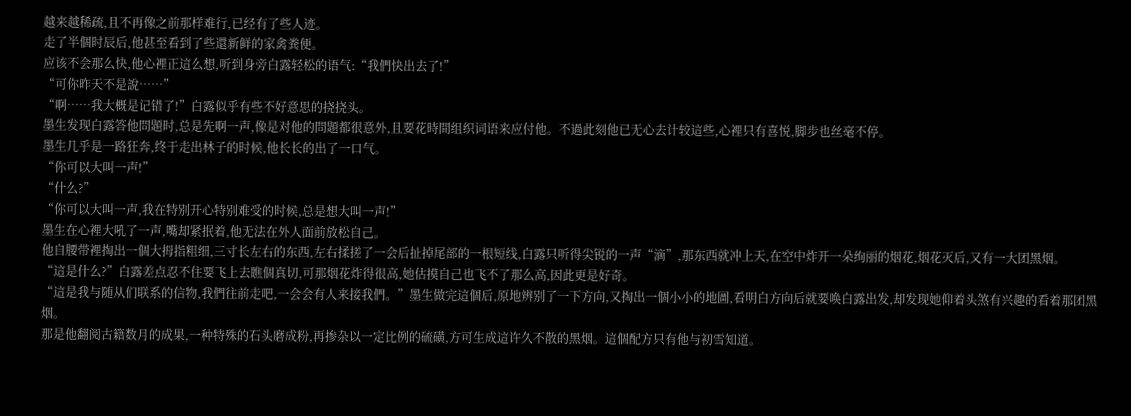越来越稀疏,且不再像之前那样难行,已经有了些人迹。
走了半個时辰后,他甚至看到了些還新鲜的家禽粪便。
应该不会那么快,他心裡正這么想,听到身旁白露轻松的语气:“我們快出去了!”
“可你昨天不是說……”
“啊……我大概是记错了!”白露似乎有些不好意思的挠挠头。
墨生发现白露答他問題时,总是先啊一声,像是对他的問題都很意外,且要花時間组织词语来应付他。不過此刻他已无心去计较這些,心裡只有喜悦,脚步也丝毫不停。
墨生几乎是一路狂奔,终于走出林子的时候,他长长的出了一口气。
“你可以大叫一声!”
“什么?”
“你可以大叫一声,我在特别开心特别难受的时候,总是想大叫一声!”
墨生在心裡大吼了一声,嘴却紧抿着,他无法在外人面前放松自己。
他自腰带裡掏出一個大拇指粗细,三寸长左右的东西,左右揉搓了一会后扯掉尾部的一根短线,白露只听得尖锐的一声“滴”,那东西就冲上天,在空中炸开一朵绚丽的烟花,烟花灭后,又有一大团黑烟。
“這是什么?”白露差点忍不住要飞上去瞧個真切,可那烟花炸得很高,她估摸自己也飞不了那么高,因此更是好奇。
“這是我与随从们联系的信物,我們往前走吧,一会会有人来接我們。”墨生做完這個后,原地辨别了一下方向,又掏出一個小小的地圖,看明白方向后就要唤白露出发,却发现她仰着头煞有兴趣的看着那团黑烟。
那是他翻阅古籍数月的成果,一种特殊的石头磨成粉,再掺杂以一定比例的硫磺,方可生成這许久不散的黑烟。這個配方只有他与初雪知道。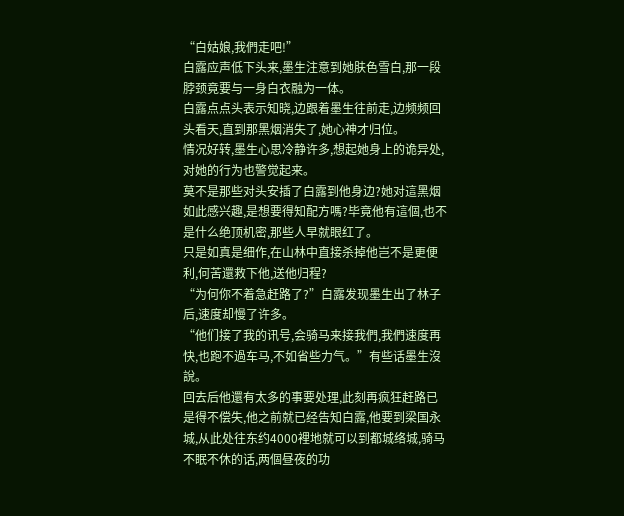“白姑娘,我們走吧!”
白露应声低下头来,墨生注意到她肤色雪白,那一段脖颈竟要与一身白衣融为一体。
白露点点头表示知晓,边跟着墨生往前走,边频频回头看天,直到那黑烟消失了,她心神才归位。
情况好转,墨生心思冷静许多,想起她身上的诡异处,对她的行为也警觉起来。
莫不是那些对头安插了白露到他身边?她对這黑烟如此感兴趣,是想要得知配方嗎?毕竟他有這個,也不是什么绝顶机密,那些人早就眼红了。
只是如真是细作,在山林中直接杀掉他岂不是更便利,何苦還救下他,送他归程?
“为何你不着急赶路了?”白露发现墨生出了林子后,速度却慢了许多。
“他们接了我的讯号,会骑马来接我們,我們速度再快,也跑不過车马,不如省些力气。”有些话墨生沒說。
回去后他還有太多的事要处理,此刻再疯狂赶路已是得不偿失,他之前就已经告知白露,他要到梁国永城,从此处往东约4000裡地就可以到都城络城,骑马不眠不休的话,两個昼夜的功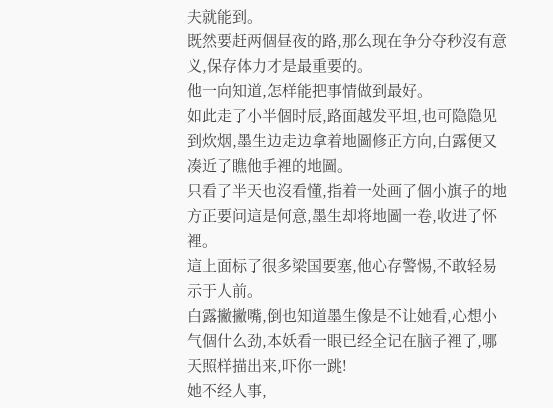夫就能到。
既然要赶两個昼夜的路,那么现在争分夺秒沒有意义,保存体力才是最重要的。
他一向知道,怎样能把事情做到最好。
如此走了小半個时辰,路面越发平坦,也可隐隐见到炊烟,墨生边走边拿着地圖修正方向,白露便又凑近了瞧他手裡的地圖。
只看了半天也沒看懂,指着一处画了個小旗子的地方正要问這是何意,墨生却将地圖一卷,收进了怀裡。
這上面标了很多梁国要塞,他心存警惕,不敢轻易示于人前。
白露撇撇嘴,倒也知道墨生像是不让她看,心想小气個什么劲,本妖看一眼已经全记在脑子裡了,哪天照样描出来,吓你一跳!
她不经人事,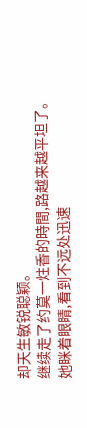却天生敏锐聪颖。
继续走了约莫一炷香的時間,路越来越平坦了。她眯着眼睛,看到不远处迅速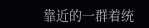靠近的一群着统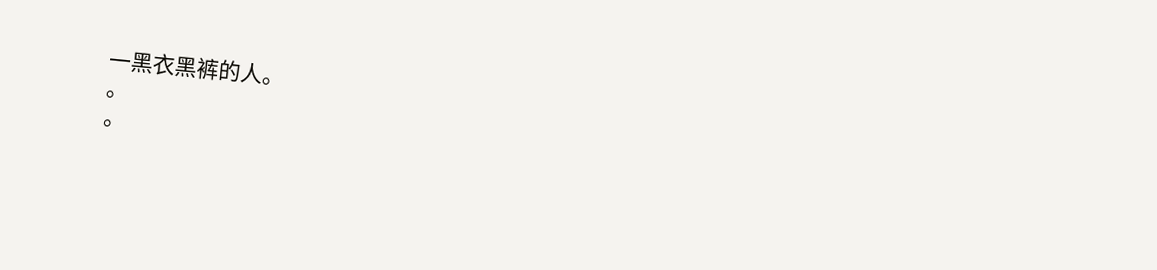一黑衣黑裤的人。
。
。